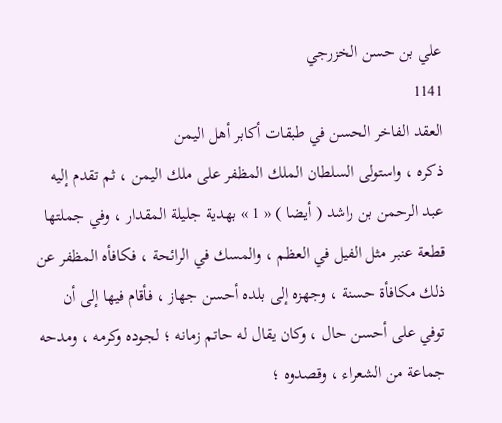علي بن حسن الخزرجي
1141
العقد الفاخر الحسن في طبقات أكابر أهل اليمن
ذكره ، واستولى السلطان الملك المظفر على ملك اليمن ، ثم تقدم إليه عبد الرحمن بن راشد ( أيضا ) « 1 » بهدية جليلة المقدار ، وفي جملتها قطعة عنبر مثل الفيل في العظم ، والمسك في الرائحة ، فكافأه المظفر عن ذلك مكافأة حسنة ، وجهزه إلى بلده أحسن جهاز ، فأقام فيها إلى أن توفي على أحسن حال ، وكان يقال له حاتم زمانه ؛ لجوده وكرمه ، ومدحه جماعة من الشعراء ، وقصدوه ؛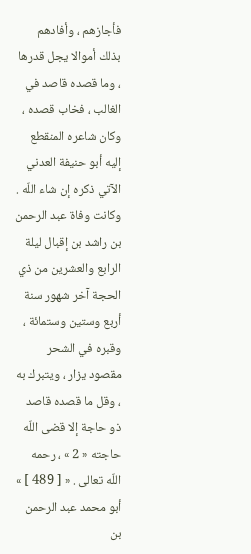فأجازهم ، وأفادهم بذلك أموالا يجل قدرها ، وما قصده قاصد في الغالب ، فخاب قصده ، وكان شاعره المنقطع إليه أبو حنيفة العدني الآتي ذكره إن شاء اللّه . وكانت وفاة عبد الرحمن بن راشد بن إقبال ليلة الرابع والعشرين من ذي الحجة آخر شهور سنة أربع وستين وستمائة ، وقبره في الشحر مقصود يزار ، ويتبرك به ، وقل ما قصده قاصد ذو حاجة إلا قضى اللّه حاجته « 2 » ، رحمه اللّه تعالى . « [ 489 ] » أبو محمد عبد الرحمن بن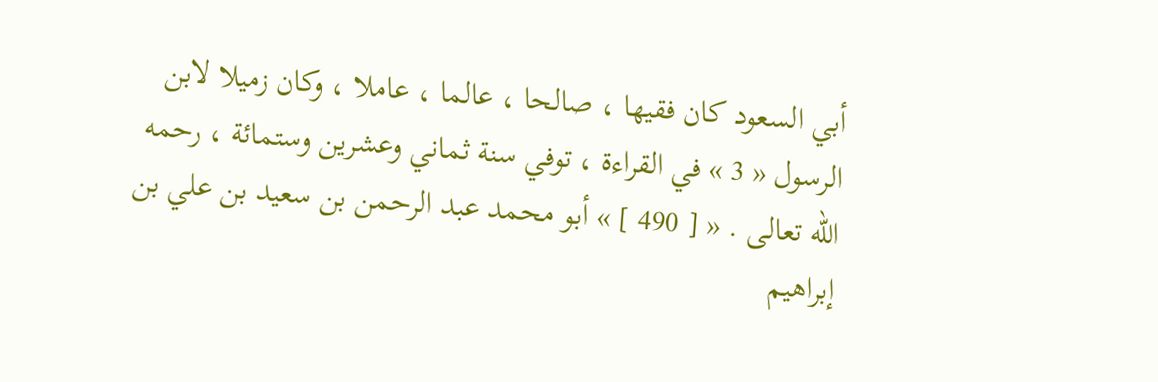أبي السعود كان فقيها ، صالحا ، عالما ، عاملا ، وكان زميلا لابن الرسول « 3 » في القراءة ، توفي سنة ثماني وعشرين وستمائة ، رحمه اللّه تعالى . « [ 490 ] » أبو محمد عبد الرحمن بن سعيد بن علي بن إبراهيم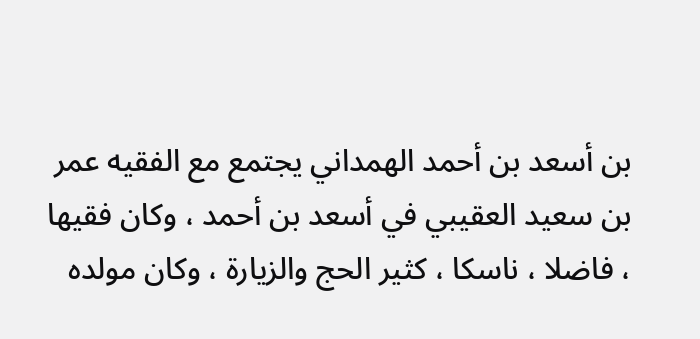بن أسعد بن أحمد الهمداني يجتمع مع الفقيه عمر بن سعيد العقيبي في أسعد بن أحمد ، وكان فقيها ، فاضلا ، ناسكا ، كثير الحج والزيارة ، وكان مولده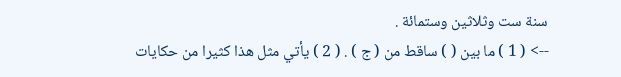سنة ست وثلاثين وستمائة .
--> ( 1 ) ما بين ( ) ساقط من ( ج ) . ( 2 ) يأتي مثل هذا كثيرا من حكايات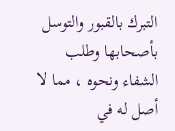التبرك بالقبور والتوسل بأصحابها وطلب الشفاء ونحوه ، مما لا أصل له في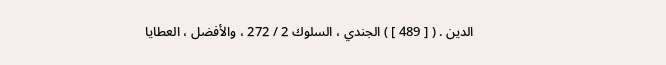الدين . ( [ 489 ] ) الجندي ، السلوك 2 / 272 ، والأفضل ، العطايا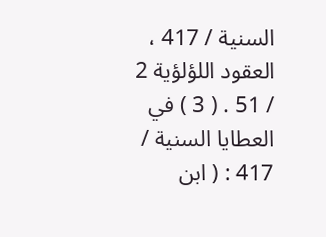السنية / 417 ، العقود اللؤلؤية 2 / 51 . ( 3 ) في العطايا السنية / 417 : ( ابن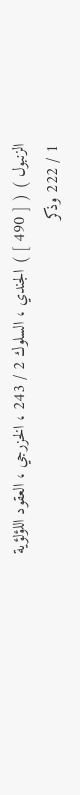الزنبول ) ( [ 490 ] ) الجندي ، السلوك 2 / 243 ، الخزرجي ، العقود اللؤلؤية 1 / 222 وذكر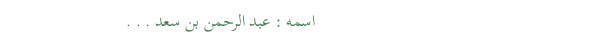اسمه : عبد الرحمن بن سعد . . .